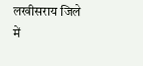लखीसराय जिले में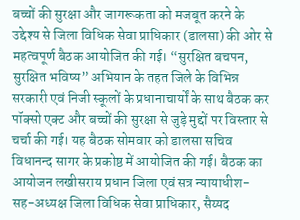बच्चों की सुरक्षा और जागरूकता को मजबूत करने के उद्देश्य से जिला विधिक सेवा प्राधिकार (डालसा) की ओर से महत्वपूर्ण बैठक आयोजित की गई। “सुरक्षित बचपन, सुरक्षित भविष्य” अभियान के तहत जिले के विभिन्न सरकारी एवं निजी स्कूलों के प्रधानाचार्यों के साथ बैठक कर पॉक्सो एक्ट और बच्चों की सुरक्षा से जुड़े मुद्दों पर विस्तार से चर्चा की गई। यह बैठक सोमवार को डालसा सचिव विधानन्द सागर के प्रकोष्ठ में आयोजित की गई। बैठक का आयोजन लखीसराय प्रधान जिला एवं सत्र न्यायाधीश-सह-अध्यक्ष जिला विधिक सेवा प्राधिकार, सैय्यद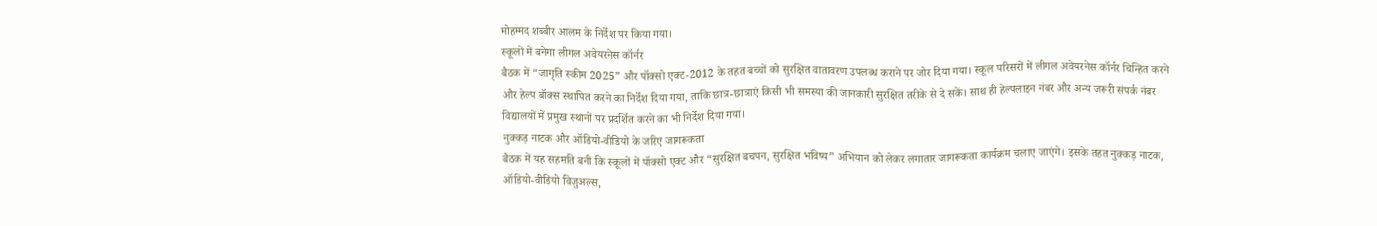मोहम्मद शब्बीर आलम के निर्देश पर किया गया।
स्कूलों में बनेगा लीगल अवेयरनेस कॉर्नर
बैठक में “जागृति स्कीम 2025” और पॉक्सो एक्ट-2012 के तहत बच्चों को सुरक्षित वातावरण उपलब्ध कराने पर जोर दिया गया। स्कूल परिसरों में लीगल अवेयरनेस कॉर्नर चिन्हित करने और हेल्प बॉक्स स्थापित करने का निर्देश दिया गया, ताकि छात्र-छात्राएं किसी भी समस्या की जानकारी सुरक्षित तरीके से दे सकें। साथ ही हेल्पलाइन नंबर और अन्य जरूरी संपर्क नंबर विद्यालयों में प्रमुख स्थानों पर प्रदर्शित करने का भी निर्देश दिया गया।
नुक्कड़ नाटक और ऑडियो-वीडियो के जरिए जागरूकता
बैठक में यह सहमति बनी कि स्कूलों में पॉक्सो एक्ट और “सुरक्षित बचपन, सुरक्षित भविष्य” अभियान को लेकर लगातार जागरूकता कार्यक्रम चलाए जाएंगे। इसके तहत नुक्कड़ नाटक, ऑडियो-वीडियो विजुअल्स,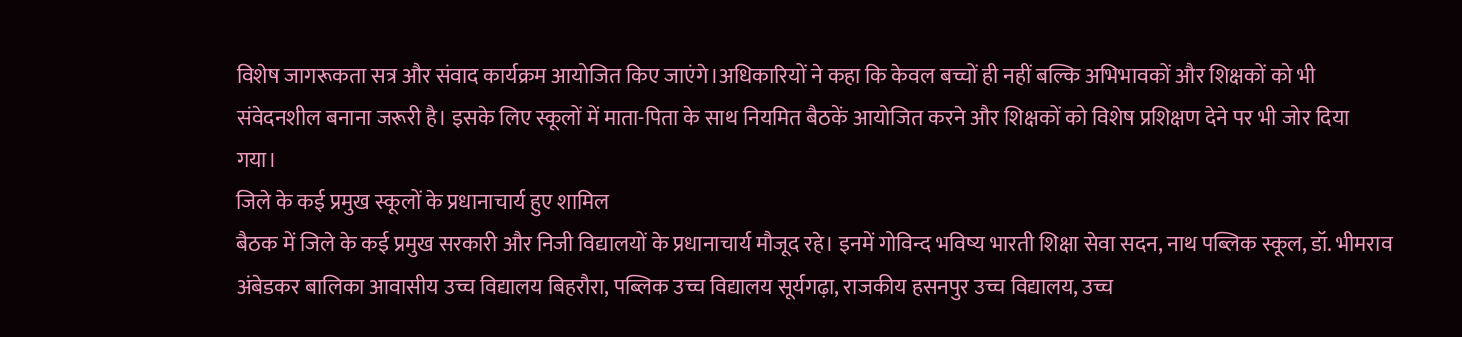विशेष जागरूकता सत्र और संवाद कार्यक्रम आयोजित किए जाएंगे।अधिकारियों ने कहा कि केवल बच्चों ही नहीं बल्कि अभिभावकों और शिक्षकों को भी संवेदनशील बनाना जरूरी है। इसके लिए स्कूलों में माता-पिता के साथ नियमित बैठकें आयोजित करने और शिक्षकों को विशेष प्रशिक्षण देने पर भी जोर दिया गया।
जिले के कई प्रमुख स्कूलों के प्रधानाचार्य हुए शामिल
बैठक में जिले के कई प्रमुख सरकारी और निजी विद्यालयों के प्रधानाचार्य मौजूद रहे। इनमें गोविन्द भविष्य भारती शिक्षा सेवा सदन, नाथ पब्लिक स्कूल, डॉ. भीमराव अंबेडकर बालिका आवासीय उच्च विद्यालय बिहरौरा, पब्लिक उच्च विद्यालय सूर्यगढ़ा, राजकीय हसनपुर उच्च विद्यालय, उच्च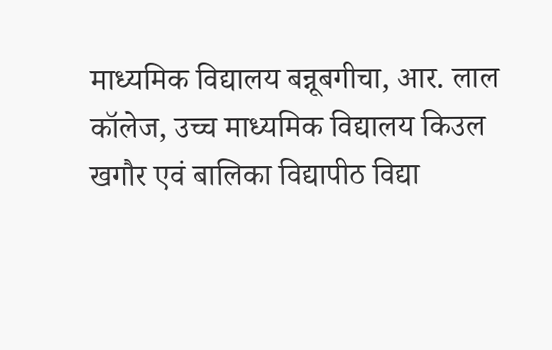माध्यमिक विद्यालय बन्नूबगीचा, आर. लाल कॉलेज, उच्च माध्यमिक विद्यालय किउल खगौर एवं बालिका विद्यापीठ विद्या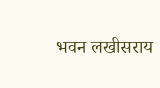भवन लखीसराय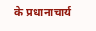के प्रधानाचार्य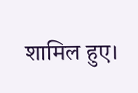शामिल हुए।